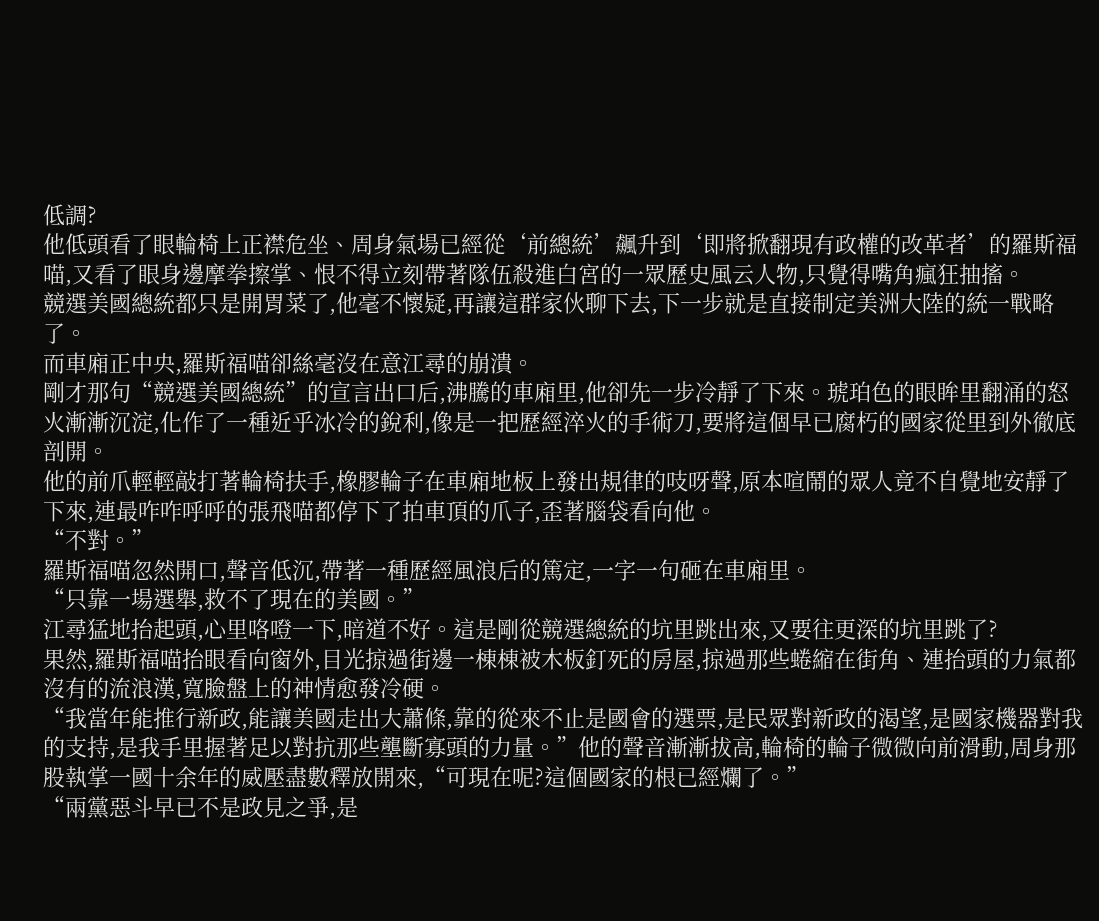低調?
他低頭看了眼輪椅上正襟危坐、周身氣場已經從‘前總統’飆升到‘即將掀翻現有政權的改革者’的羅斯福喵,又看了眼身邊摩拳擦掌、恨不得立刻帶著隊伍殺進白宮的一眾歷史風云人物,只覺得嘴角瘋狂抽搐。
競選美國總統都只是開胃菜了,他毫不懷疑,再讓這群家伙聊下去,下一步就是直接制定美洲大陸的統一戰略了。
而車廂正中央,羅斯福喵卻絲毫沒在意江尋的崩潰。
剛才那句“競選美國總統”的宣言出口后,沸騰的車廂里,他卻先一步冷靜了下來。琥珀色的眼眸里翻涌的怒火漸漸沉淀,化作了一種近乎冰冷的銳利,像是一把歷經淬火的手術刀,要將這個早已腐朽的國家從里到外徹底剖開。
他的前爪輕輕敲打著輪椅扶手,橡膠輪子在車廂地板上發出規律的吱呀聲,原本喧鬧的眾人竟不自覺地安靜了下來,連最咋咋呼呼的張飛喵都停下了拍車頂的爪子,歪著腦袋看向他。
“不對。”
羅斯福喵忽然開口,聲音低沉,帶著一種歷經風浪后的篤定,一字一句砸在車廂里。
“只靠一場選舉,救不了現在的美國。”
江尋猛地抬起頭,心里咯噔一下,暗道不好。這是剛從競選總統的坑里跳出來,又要往更深的坑里跳了?
果然,羅斯福喵抬眼看向窗外,目光掠過街邊一棟棟被木板釘死的房屋,掠過那些蜷縮在街角、連抬頭的力氣都沒有的流浪漢,寬臉盤上的神情愈發冷硬。
“我當年能推行新政,能讓美國走出大蕭條,靠的從來不止是國會的選票,是民眾對新政的渴望,是國家機器對我的支持,是我手里握著足以對抗那些壟斷寡頭的力量。”他的聲音漸漸拔高,輪椅的輪子微微向前滑動,周身那股執掌一國十余年的威壓盡數釋放開來,“可現在呢?這個國家的根已經爛了。”
“兩黨惡斗早已不是政見之爭,是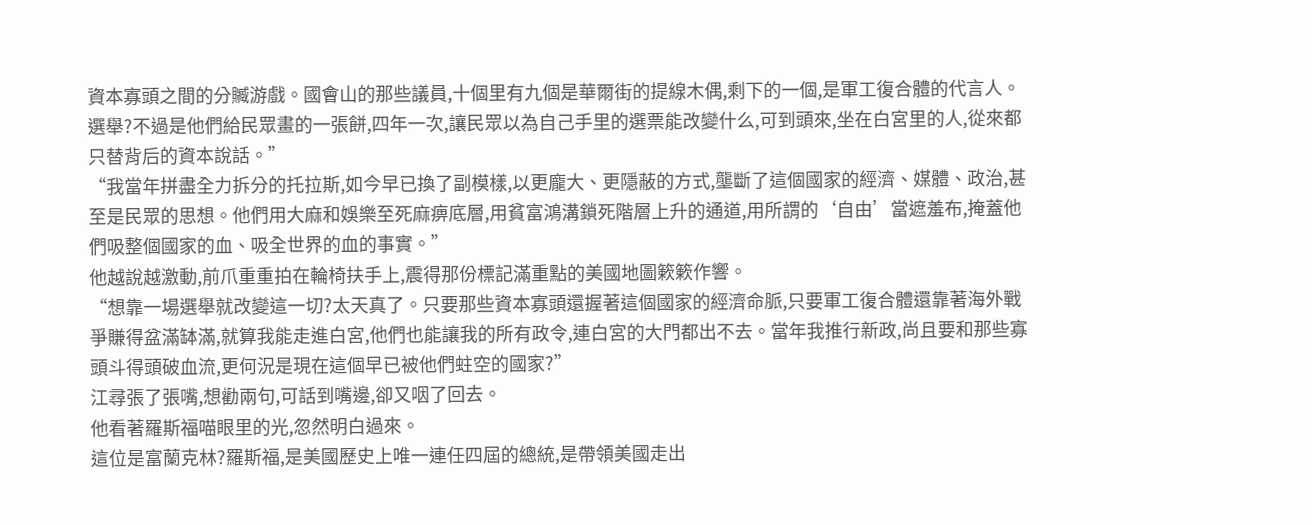資本寡頭之間的分贓游戲。國會山的那些議員,十個里有九個是華爾街的提線木偶,剩下的一個,是軍工復合體的代言人。選舉?不過是他們給民眾畫的一張餅,四年一次,讓民眾以為自己手里的選票能改變什么,可到頭來,坐在白宮里的人,從來都只替背后的資本說話。”
“我當年拼盡全力拆分的托拉斯,如今早已換了副模樣,以更龐大、更隱蔽的方式,壟斷了這個國家的經濟、媒體、政治,甚至是民眾的思想。他們用大麻和娛樂至死麻痹底層,用貧富鴻溝鎖死階層上升的通道,用所謂的‘自由’當遮羞布,掩蓋他們吸整個國家的血、吸全世界的血的事實。”
他越說越激動,前爪重重拍在輪椅扶手上,震得那份標記滿重點的美國地圖簌簌作響。
“想靠一場選舉就改變這一切?太天真了。只要那些資本寡頭還握著這個國家的經濟命脈,只要軍工復合體還靠著海外戰爭賺得盆滿缽滿,就算我能走進白宮,他們也能讓我的所有政令,連白宮的大門都出不去。當年我推行新政,尚且要和那些寡頭斗得頭破血流,更何況是現在這個早已被他們蛀空的國家?”
江尋張了張嘴,想勸兩句,可話到嘴邊,卻又咽了回去。
他看著羅斯福喵眼里的光,忽然明白過來。
這位是富蘭克林?羅斯福,是美國歷史上唯一連任四屆的總統,是帶領美國走出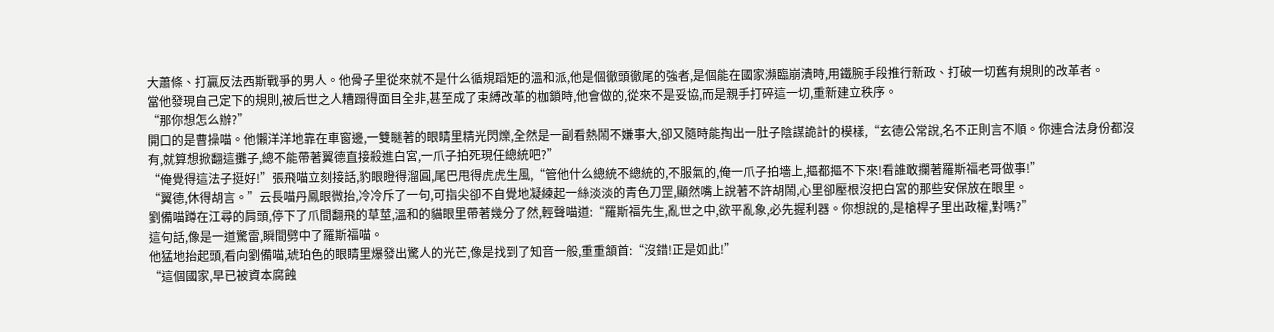大蕭條、打贏反法西斯戰爭的男人。他骨子里從來就不是什么循規蹈矩的溫和派,他是個徹頭徹尾的強者,是個能在國家瀕臨崩潰時,用鐵腕手段推行新政、打破一切舊有規則的改革者。
當他發現自己定下的規則,被后世之人糟蹋得面目全非,甚至成了束縛改革的枷鎖時,他會做的,從來不是妥協,而是親手打碎這一切,重新建立秩序。
“那你想怎么辦?”
開口的是曹操喵。他懶洋洋地靠在車窗邊,一雙瞇著的眼睛里精光閃爍,全然是一副看熱鬧不嫌事大,卻又隨時能掏出一肚子陰謀詭計的模樣,“玄德公常說,名不正則言不順。你連合法身份都沒有,就算想掀翻這攤子,總不能帶著翼德直接殺進白宮,一爪子拍死現任總統吧?”
“俺覺得這法子挺好!”張飛喵立刻接話,豹眼瞪得溜圓,尾巴甩得虎虎生風,“管他什么總統不總統的,不服氣的,俺一爪子拍墻上,摳都摳不下來!看誰敢攔著羅斯福老哥做事!”
“翼德,休得胡言。”云長喵丹鳳眼微抬,冷冷斥了一句,可指尖卻不自覺地凝練起一絲淡淡的青色刀罡,顯然嘴上說著不許胡鬧,心里卻壓根沒把白宮的那些安保放在眼里。
劉備喵蹲在江尋的肩頭,停下了爪間翻飛的草莖,溫和的貓眼里帶著幾分了然,輕聲喵道:“羅斯福先生,亂世之中,欲平亂象,必先握利器。你想說的,是槍桿子里出政權,對嗎?”
這句話,像是一道驚雷,瞬間劈中了羅斯福喵。
他猛地抬起頭,看向劉備喵,琥珀色的眼睛里爆發出驚人的光芒,像是找到了知音一般,重重頷首:“沒錯!正是如此!”
“這個國家,早已被資本腐蝕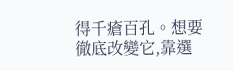得千瘡百孔。想要徹底改變它,靠選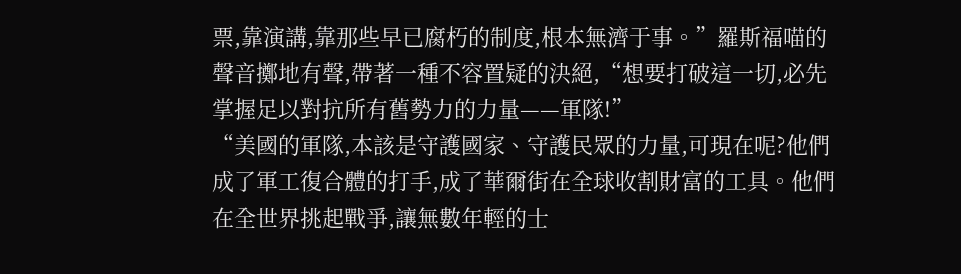票,靠演講,靠那些早已腐朽的制度,根本無濟于事。”羅斯福喵的聲音擲地有聲,帶著一種不容置疑的決絕,“想要打破這一切,必先掌握足以對抗所有舊勢力的力量——軍隊!”
“美國的軍隊,本該是守護國家、守護民眾的力量,可現在呢?他們成了軍工復合體的打手,成了華爾街在全球收割財富的工具。他們在全世界挑起戰爭,讓無數年輕的士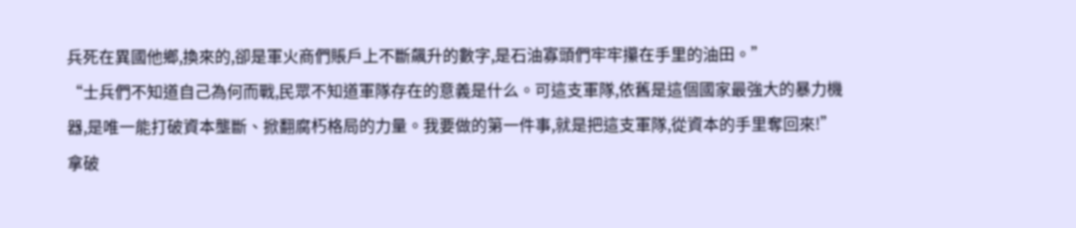兵死在異國他鄉,換來的,卻是軍火商們賬戶上不斷飆升的數字,是石油寡頭們牢牢攥在手里的油田。”
“士兵們不知道自己為何而戰,民眾不知道軍隊存在的意義是什么。可這支軍隊,依舊是這個國家最強大的暴力機器,是唯一能打破資本壟斷、掀翻腐朽格局的力量。我要做的第一件事,就是把這支軍隊,從資本的手里奪回來!”
拿破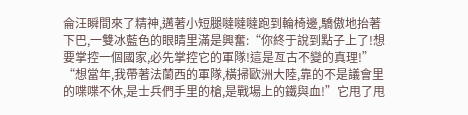侖汪瞬間來了精神,邁著小短腿噠噠噠跑到輪椅邊,驕傲地抬著下巴,一雙冰藍色的眼睛里滿是興奮:“你終于說到點子上了!想要掌控一個國家,必先掌控它的軍隊!這是亙古不變的真理!”
“想當年,我帶著法蘭西的軍隊,橫掃歐洲大陸,靠的不是議會里的喋喋不休,是士兵們手里的槍,是戰場上的鐵與血!”它甩了甩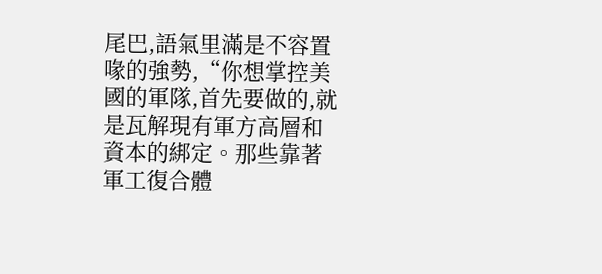尾巴,語氣里滿是不容置喙的強勢,“你想掌控美國的軍隊,首先要做的,就是瓦解現有軍方高層和資本的綁定。那些靠著軍工復合體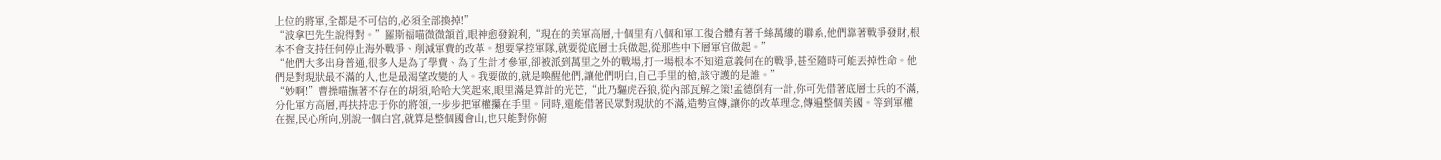上位的將軍,全都是不可信的,必須全部換掉!”
“波拿巴先生說得對。”羅斯福喵微微頷首,眼神愈發銳利,“現在的美軍高層,十個里有八個和軍工復合體有著千絲萬縷的聯系,他們靠著戰爭發財,根本不會支持任何停止海外戰爭、削減軍費的改革。想要掌控軍隊,就要從底層士兵做起,從那些中下層軍官做起。”
“他們大多出身普通,很多人是為了學費、為了生計才參軍,卻被派到萬里之外的戰場,打一場根本不知道意義何在的戰爭,甚至隨時可能丟掉性命。他們是對現狀最不滿的人,也是最渴望改變的人。我要做的,就是喚醒他們,讓他們明白,自己手里的槍,該守護的是誰。”
“妙啊!”曹操喵撫著不存在的胡須,哈哈大笑起來,眼里滿是算計的光芒,“此乃驅虎吞狼,從內部瓦解之策!孟德倒有一計,你可先借著底層士兵的不滿,分化軍方高層,再扶持忠于你的將領,一步步把軍權攥在手里。同時,還能借著民眾對現狀的不滿,造勢宣傳,讓你的改革理念,傳遍整個美國。等到軍權在握,民心所向,別說一個白宮,就算是整個國會山,也只能對你俯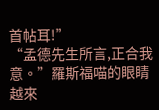首帖耳!”
“孟德先生所言,正合我意。”羅斯福喵的眼睛越來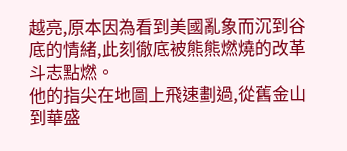越亮,原本因為看到美國亂象而沉到谷底的情緒,此刻徹底被熊熊燃燒的改革斗志點燃。
他的指尖在地圖上飛速劃過,從舊金山到華盛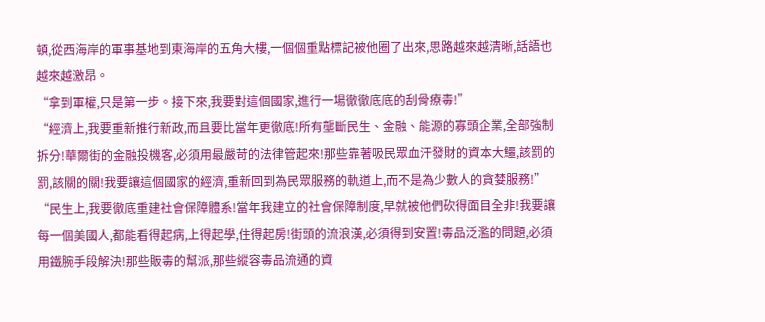頓,從西海岸的軍事基地到東海岸的五角大樓,一個個重點標記被他圈了出來,思路越來越清晰,話語也越來越激昂。
“拿到軍權,只是第一步。接下來,我要對這個國家,進行一場徹徹底底的刮骨療毒!”
“經濟上,我要重新推行新政,而且要比當年更徹底!所有壟斷民生、金融、能源的寡頭企業,全部強制拆分!華爾街的金融投機客,必須用最嚴苛的法律管起來!那些靠著吸民眾血汗發財的資本大鱷,該罰的罰,該關的關!我要讓這個國家的經濟,重新回到為民眾服務的軌道上,而不是為少數人的貪婪服務!”
“民生上,我要徹底重建社會保障體系!當年我建立的社會保障制度,早就被他們砍得面目全非!我要讓每一個美國人,都能看得起病,上得起學,住得起房!街頭的流浪漢,必須得到安置!毒品泛濫的問題,必須用鐵腕手段解決!那些販毒的幫派,那些縱容毒品流通的資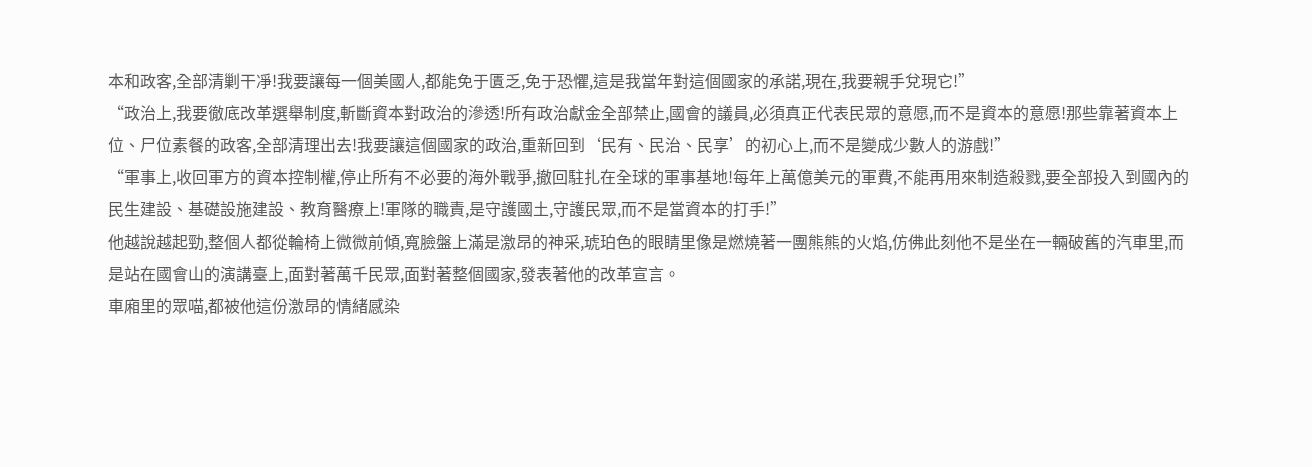本和政客,全部清剿干凈!我要讓每一個美國人,都能免于匱乏,免于恐懼,這是我當年對這個國家的承諾,現在,我要親手兌現它!”
“政治上,我要徹底改革選舉制度,斬斷資本對政治的滲透!所有政治獻金全部禁止,國會的議員,必須真正代表民眾的意愿,而不是資本的意愿!那些靠著資本上位、尸位素餐的政客,全部清理出去!我要讓這個國家的政治,重新回到‘民有、民治、民享’的初心上,而不是變成少數人的游戲!”
“軍事上,收回軍方的資本控制權,停止所有不必要的海外戰爭,撤回駐扎在全球的軍事基地!每年上萬億美元的軍費,不能再用來制造殺戮,要全部投入到國內的民生建設、基礎設施建設、教育醫療上!軍隊的職責,是守護國土,守護民眾,而不是當資本的打手!”
他越說越起勁,整個人都從輪椅上微微前傾,寬臉盤上滿是激昂的神采,琥珀色的眼睛里像是燃燒著一團熊熊的火焰,仿佛此刻他不是坐在一輛破舊的汽車里,而是站在國會山的演講臺上,面對著萬千民眾,面對著整個國家,發表著他的改革宣言。
車廂里的眾喵,都被他這份激昂的情緒感染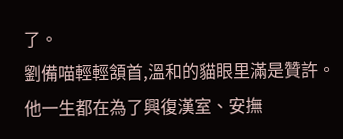了。
劉備喵輕輕頷首,溫和的貓眼里滿是贊許。
他一生都在為了興復漢室、安撫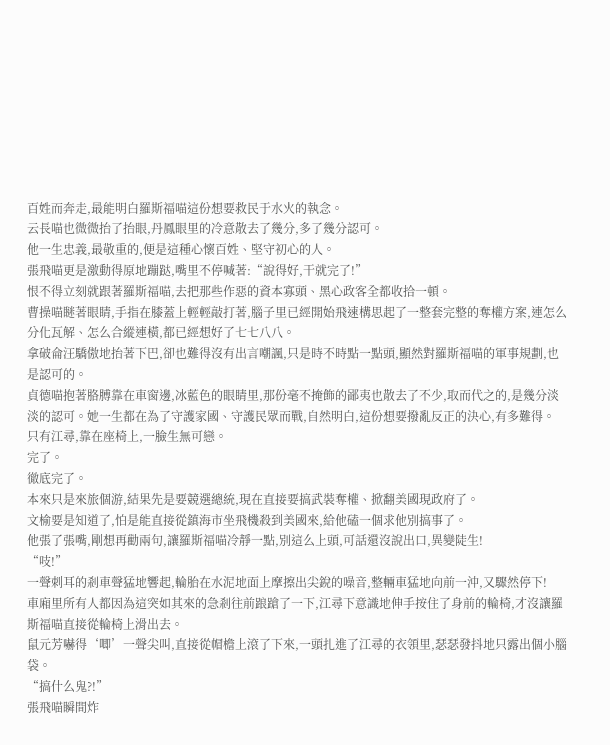百姓而奔走,最能明白羅斯福喵這份想要救民于水火的執念。
云長喵也微微抬了抬眼,丹鳳眼里的冷意散去了幾分,多了幾分認可。
他一生忠義,最敬重的,便是這種心懷百姓、堅守初心的人。
張飛喵更是激動得原地蹦跶,嘴里不停喊著:“說得好,干就完了!”
恨不得立刻就跟著羅斯福喵,去把那些作惡的資本寡頭、黑心政客全都收拾一頓。
曹操喵瞇著眼睛,手指在膝蓋上輕輕敲打著,腦子里已經開始飛速構思起了一整套完整的奪權方案,連怎么分化瓦解、怎么合縱連橫,都已經想好了七七八八。
拿破侖汪驕傲地抬著下巴,卻也難得沒有出言嘲諷,只是時不時點一點頭,顯然對羅斯福喵的軍事規劃,也是認可的。
貞德喵抱著胳膊靠在車窗邊,冰藍色的眼睛里,那份毫不掩飾的鄙夷也散去了不少,取而代之的,是幾分淡淡的認可。她一生都在為了守護家國、守護民眾而戰,自然明白,這份想要撥亂反正的決心,有多難得。
只有江尋,靠在座椅上,一臉生無可戀。
完了。
徹底完了。
本來只是來旅個游,結果先是要競選總統,現在直接要搞武裝奪權、掀翻美國現政府了。
文榆要是知道了,怕是能直接從鎮海市坐飛機殺到美國來,給他磕一個求他別搞事了。
他張了張嘴,剛想再勸兩句,讓羅斯福喵冷靜一點,別這么上頭,可話還沒說出口,異變陡生!
“吱!”
一聲刺耳的剎車聲猛地響起,輪胎在水泥地面上摩擦出尖銳的噪音,整輛車猛地向前一沖,又驟然停下!
車廂里所有人都因為這突如其來的急剎往前踉蹌了一下,江尋下意識地伸手按住了身前的輪椅,才沒讓羅斯福喵直接從輪椅上滑出去。
鼠元芳嚇得‘唧’一聲尖叫,直接從帽檐上滾了下來,一頭扎進了江尋的衣領里,瑟瑟發抖地只露出個小腦袋。
“搞什么鬼?!”
張飛喵瞬間炸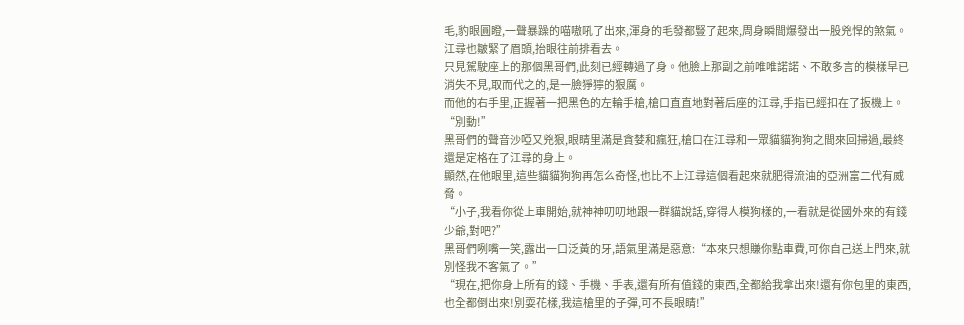毛,豹眼圓瞪,一聲暴躁的喵嗷吼了出來,渾身的毛發都豎了起來,周身瞬間爆發出一股兇悍的煞氣。
江尋也皺緊了眉頭,抬眼往前排看去。
只見駕駛座上的那個黑哥們,此刻已經轉過了身。他臉上那副之前唯唯諾諾、不敢多言的模樣早已消失不見,取而代之的,是一臉猙獰的狠厲。
而他的右手里,正握著一把黑色的左輪手槍,槍口直直地對著后座的江尋,手指已經扣在了扳機上。
“別動!”
黑哥們的聲音沙啞又兇狠,眼睛里滿是貪婪和瘋狂,槍口在江尋和一眾貓貓狗狗之間來回掃過,最終還是定格在了江尋的身上。
顯然,在他眼里,這些貓貓狗狗再怎么奇怪,也比不上江尋這個看起來就肥得流油的亞洲富二代有威脅。
“小子,我看你從上車開始,就神神叨叨地跟一群貓說話,穿得人模狗樣的,一看就是從國外來的有錢少爺,對吧?”
黑哥們咧嘴一笑,露出一口泛黃的牙,語氣里滿是惡意:“本來只想賺你點車費,可你自己送上門來,就別怪我不客氣了。”
“現在,把你身上所有的錢、手機、手表,還有所有值錢的東西,全都給我拿出來!還有你包里的東西,也全都倒出來!別耍花樣,我這槍里的子彈,可不長眼睛!”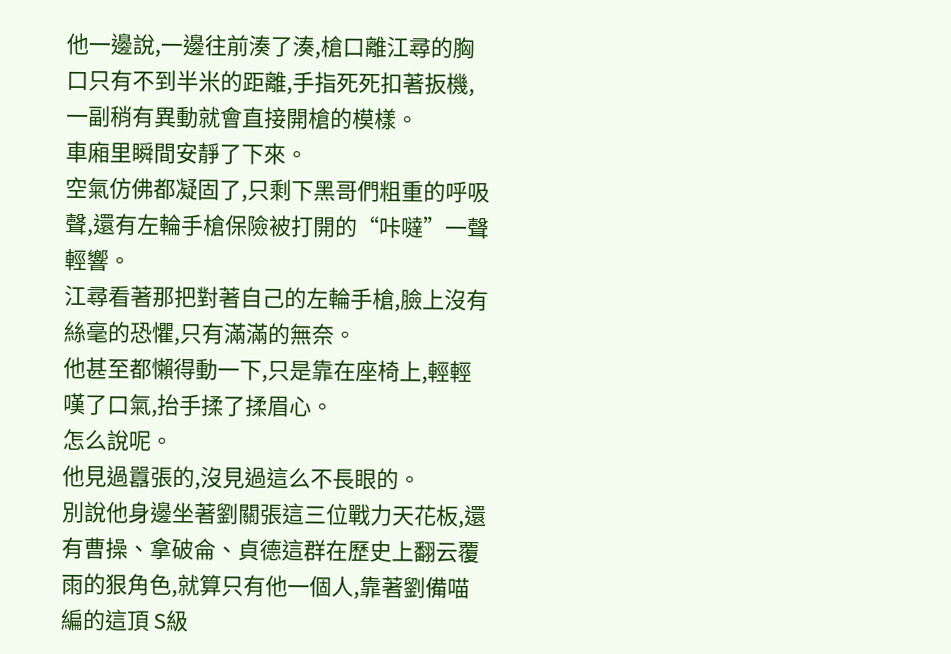他一邊說,一邊往前湊了湊,槍口離江尋的胸口只有不到半米的距離,手指死死扣著扳機,一副稍有異動就會直接開槍的模樣。
車廂里瞬間安靜了下來。
空氣仿佛都凝固了,只剩下黑哥們粗重的呼吸聲,還有左輪手槍保險被打開的“咔噠”一聲輕響。
江尋看著那把對著自己的左輪手槍,臉上沒有絲毫的恐懼,只有滿滿的無奈。
他甚至都懶得動一下,只是靠在座椅上,輕輕嘆了口氣,抬手揉了揉眉心。
怎么說呢。
他見過囂張的,沒見過這么不長眼的。
別說他身邊坐著劉關張這三位戰力天花板,還有曹操、拿破侖、貞德這群在歷史上翻云覆雨的狠角色,就算只有他一個人,靠著劉備喵編的這頂 S級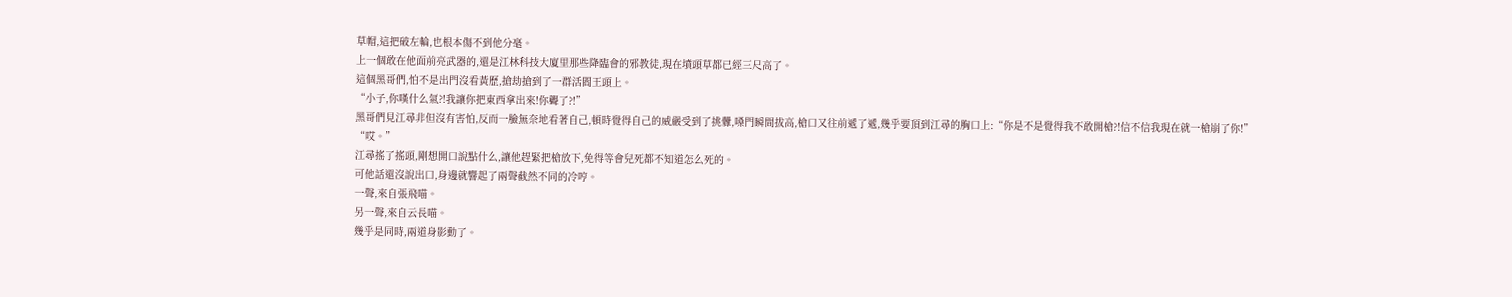草帽,這把破左輪,也根本傷不到他分毫。
上一個敢在他面前亮武器的,還是江林科技大廈里那些降臨會的邪教徒,現在墳頭草都已經三尺高了。
這個黑哥們,怕不是出門沒看黃歷,搶劫搶到了一群活閻王頭上。
“小子,你嘆什么氣?!我讓你把東西拿出來!你聾了?!”
黑哥們見江尋非但沒有害怕,反而一臉無奈地看著自己,頓時覺得自己的威嚴受到了挑釁,嗓門瞬間拔高,槍口又往前遞了遞,幾乎要頂到江尋的胸口上:“你是不是覺得我不敢開槍?!信不信我現在就一槍崩了你!”
“哎。”
江尋搖了搖頭,剛想開口說點什么,讓他趕緊把槍放下,免得等會兒死都不知道怎么死的。
可他話還沒說出口,身邊就響起了兩聲截然不同的冷哼。
一聲,來自張飛喵。
另一聲,來自云長喵。
幾乎是同時,兩道身影動了。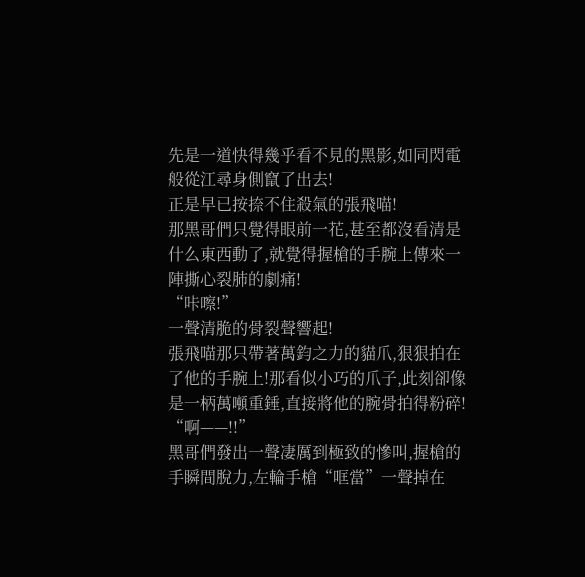先是一道快得幾乎看不見的黑影,如同閃電般從江尋身側竄了出去!
正是早已按捺不住殺氣的張飛喵!
那黑哥們只覺得眼前一花,甚至都沒看清是什么東西動了,就覺得握槍的手腕上傳來一陣撕心裂肺的劇痛!
“咔嚓!”
一聲清脆的骨裂聲響起!
張飛喵那只帶著萬鈞之力的貓爪,狠狠拍在了他的手腕上!那看似小巧的爪子,此刻卻像是一柄萬噸重錘,直接將他的腕骨拍得粉碎!
“啊——!!”
黑哥們發出一聲凄厲到極致的慘叫,握槍的手瞬間脫力,左輪手槍“哐當”一聲掉在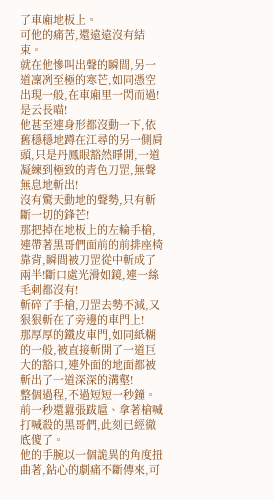了車廂地板上。
可他的痛苦,還遠遠沒有結束。
就在他慘叫出聲的瞬間,另一道凜冽至極的寒芒,如同憑空出現一般,在車廂里一閃而過!
是云長喵!
他甚至連身形都沒動一下,依舊穩穩地蹲在江尋的另一側肩頭,只是丹鳳眼豁然睜開,一道凝練到極致的青色刀罡,無聲無息地斬出!
沒有驚天動地的聲勢,只有斬斷一切的鋒芒!
那把掉在地板上的左輪手槍,連帶著黑哥們面前的前排座椅靠背,瞬間被刀罡從中斬成了兩半!斷口處光滑如鏡,連一絲毛刺都沒有!
斬碎了手槍,刀罡去勢不減,又狠狠斬在了旁邊的車門上!
那厚厚的鐵皮車門,如同紙糊的一般,被直接斬開了一道巨大的豁口,連外面的地面都被斬出了一道深深的溝壑!
整個過程,不過短短一秒鐘。
前一秒還囂張跋扈、拿著槍喊打喊殺的黑哥們,此刻已經徹底傻了。
他的手腕以一個詭異的角度扭曲著,鉆心的劇痛不斷傳來,可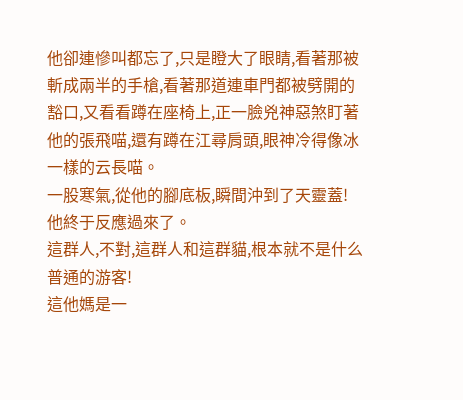他卻連慘叫都忘了,只是瞪大了眼睛,看著那被斬成兩半的手槍,看著那道連車門都被劈開的豁口,又看看蹲在座椅上,正一臉兇神惡煞盯著他的張飛喵,還有蹲在江尋肩頭,眼神冷得像冰一樣的云長喵。
一股寒氣,從他的腳底板,瞬間沖到了天靈蓋!
他終于反應過來了。
這群人,不對,這群人和這群貓,根本就不是什么普通的游客!
這他媽是一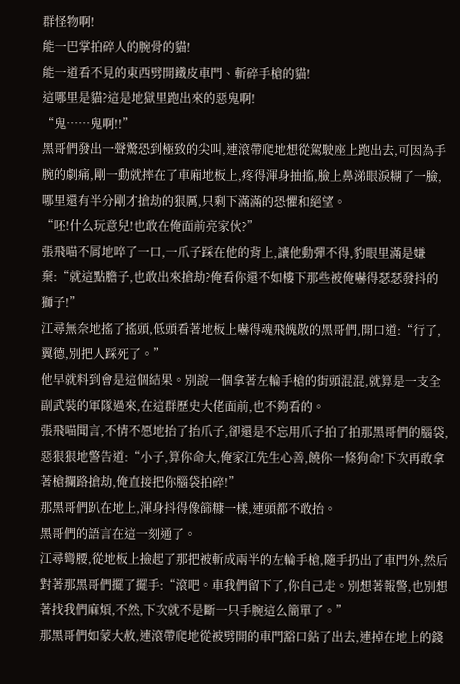群怪物啊!
能一巴掌拍碎人的腕骨的貓!
能一道看不見的東西劈開鐵皮車門、斬碎手槍的貓!
這哪里是貓?這是地獄里跑出來的惡鬼啊!
“鬼……鬼啊!!”
黑哥們發出一聲驚恐到極致的尖叫,連滾帶爬地想從駕駛座上跑出去,可因為手腕的劇痛,剛一動就摔在了車廂地板上,疼得渾身抽搐,臉上鼻涕眼淚糊了一臉,哪里還有半分剛才搶劫的狠厲,只剩下滿滿的恐懼和絕望。
“呸!什么玩意兒!也敢在俺面前亮家伙?”
張飛喵不屑地啐了一口,一爪子踩在他的背上,讓他動彈不得,豹眼里滿是嫌棄:“就這點膽子,也敢出來搶劫?俺看你還不如樓下那些被俺嚇得瑟瑟發抖的獅子!”
江尋無奈地搖了搖頭,低頭看著地板上嚇得魂飛魄散的黑哥們,開口道:“行了,翼德,別把人踩死了。”
他早就料到會是這個結果。別說一個拿著左輪手槍的街頭混混,就算是一支全副武裝的軍隊過來,在這群歷史大佬面前,也不夠看的。
張飛喵聞言,不情不愿地抬了抬爪子,卻還是不忘用爪子拍了拍那黑哥們的腦袋,惡狠狠地警告道:“小子,算你命大,俺家江先生心善,饒你一條狗命!下次再敢拿著槍攔路搶劫,俺直接把你腦袋拍碎!”
那黑哥們趴在地上,渾身抖得像篩糠一樣,連頭都不敢抬。
黑哥們的語言在這一刻通了。
江尋彎腰,從地板上撿起了那把被斬成兩半的左輪手槍,隨手扔出了車門外,然后對著那黑哥們擺了擺手:“滾吧。車我們留下了,你自己走。別想著報警,也別想著找我們麻煩,不然,下次就不是斷一只手腕這么簡單了。”
那黑哥們如蒙大赦,連滾帶爬地從被劈開的車門豁口鉆了出去,連掉在地上的錢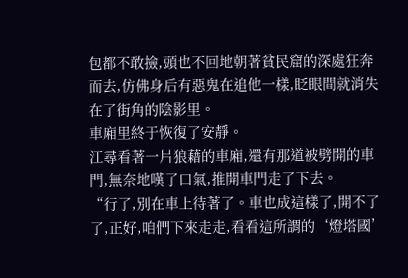包都不敢撿,頭也不回地朝著貧民窟的深處狂奔而去,仿佛身后有惡鬼在追他一樣,眨眼間就消失在了街角的陰影里。
車廂里終于恢復了安靜。
江尋看著一片狼藉的車廂,還有那道被劈開的車門,無奈地嘆了口氣,推開車門走了下去。
“行了,別在車上待著了。車也成這樣了,開不了了,正好,咱們下來走走,看看這所謂的‘燈塔國’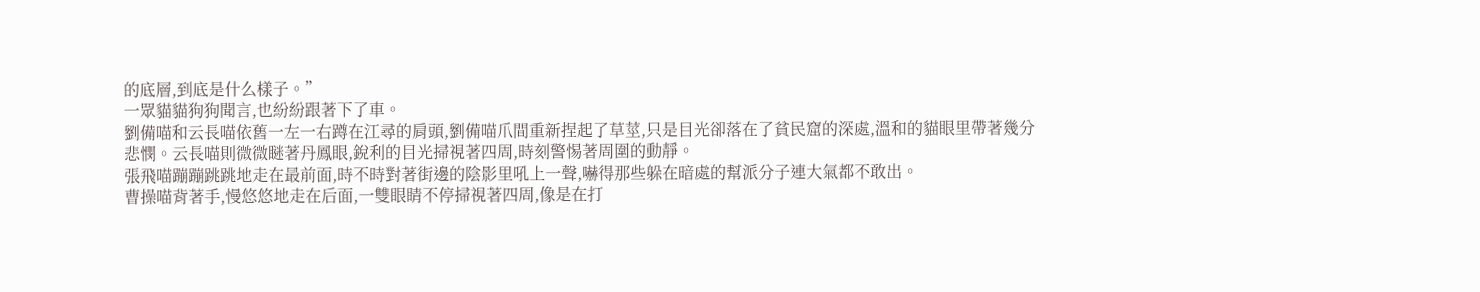的底層,到底是什么樣子。”
一眾貓貓狗狗聞言,也紛紛跟著下了車。
劉備喵和云長喵依舊一左一右蹲在江尋的肩頭,劉備喵爪間重新捏起了草莖,只是目光卻落在了貧民窟的深處,溫和的貓眼里帶著幾分悲憫。云長喵則微微瞇著丹鳳眼,銳利的目光掃視著四周,時刻警惕著周圍的動靜。
張飛喵蹦蹦跳跳地走在最前面,時不時對著街邊的陰影里吼上一聲,嚇得那些躲在暗處的幫派分子連大氣都不敢出。
曹操喵背著手,慢悠悠地走在后面,一雙眼睛不停掃視著四周,像是在打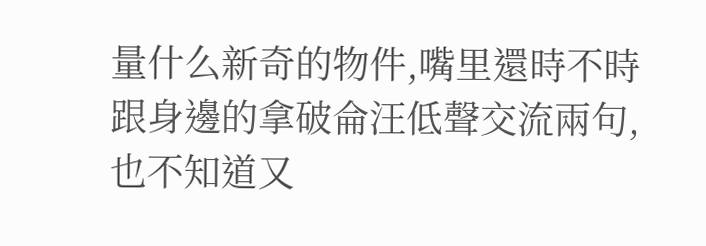量什么新奇的物件,嘴里還時不時跟身邊的拿破侖汪低聲交流兩句,也不知道又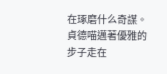在琢磨什么奇謀。
貞德喵邁著優雅的步子走在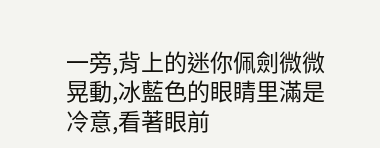一旁,背上的迷你佩劍微微晃動,冰藍色的眼睛里滿是冷意,看著眼前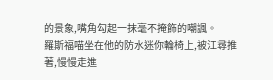的景象,嘴角勾起一抹毫不掩飾的嘲諷。
羅斯福喵坐在他的防水迷你輪椅上,被江尋推著,慢慢走進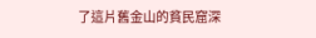了這片舊金山的貧民窟深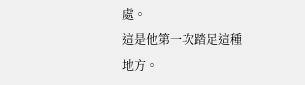處。
這是他第一次踏足這種地方。